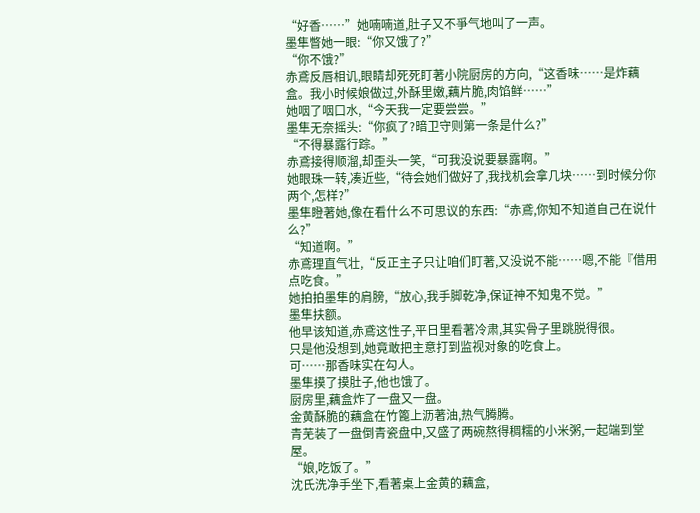“好香……”她喃喃道,肚子又不爭气地叫了一声。
墨隼瞥她一眼:“你又饿了?”
“你不饿?”
赤鳶反唇相讥,眼睛却死死盯著小院厨房的方向,“这香味……是炸藕盒。我小时候娘做过,外酥里嫩,藕片脆,肉馅鲜……”
她咽了咽口水,“今天我一定要尝尝。”
墨隼无奈摇头:“你疯了?暗卫守则第一条是什么?”
“不得暴露行踪。”
赤鳶接得顺溜,却歪头一笑,“可我没说要暴露啊。”
她眼珠一转,凑近些,“待会她们做好了,我找机会拿几块……到时候分你两个,怎样?”
墨隼瞪著她,像在看什么不可思议的东西:“赤鳶,你知不知道自己在说什么?”
“知道啊。”
赤鳶理直气壮,“反正主子只让咱们盯著,又没说不能……嗯,不能『借用点吃食。”
她拍拍墨隼的肩膀,“放心,我手脚乾净,保证神不知鬼不觉。”
墨隼扶额。
他早该知道,赤鳶这性子,平日里看著冷肃,其实骨子里跳脱得很。
只是他没想到,她竟敢把主意打到监视对象的吃食上。
可……那香味实在勾人。
墨隼摸了摸肚子,他也饿了。
厨房里,藕盒炸了一盘又一盘。
金黄酥脆的藕盒在竹篦上沥著油,热气腾腾。
青芜装了一盘倒青瓷盘中,又盛了两碗熬得稠糯的小米粥,一起端到堂屋。
“娘,吃饭了。”
沈氏洗净手坐下,看著桌上金黄的藕盒,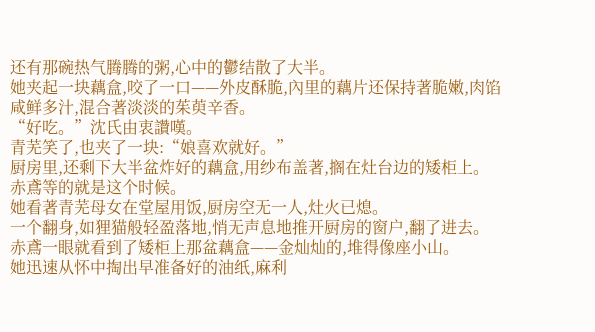还有那碗热气腾腾的粥,心中的鬱结散了大半。
她夹起一块藕盒,咬了一口——外皮酥脆,內里的藕片还保持著脆嫩,肉馅咸鲜多汁,混合著淡淡的茱萸辛香。
“好吃。”沈氏由衷讚嘆。
青芜笑了,也夹了一块:“娘喜欢就好。”
厨房里,还剩下大半盆炸好的藕盒,用纱布盖著,搁在灶台边的矮柜上。
赤鳶等的就是这个时候。
她看著青芜母女在堂屋用饭,厨房空无一人,灶火已熄。
一个翻身,如狸猫般轻盈落地,悄无声息地推开厨房的窗户,翻了进去。
赤鳶一眼就看到了矮柜上那盆藕盒——金灿灿的,堆得像座小山。
她迅速从怀中掏出早准备好的油纸,麻利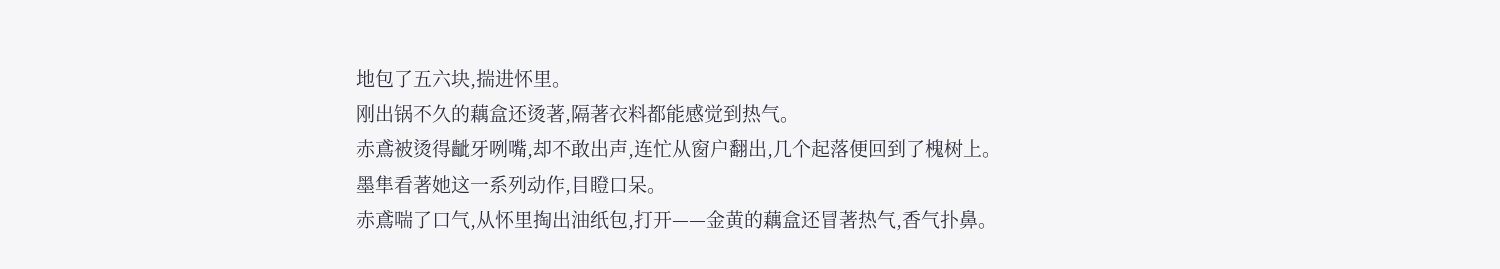地包了五六块,揣进怀里。
刚出锅不久的藕盒还烫著,隔著衣料都能感觉到热气。
赤鳶被烫得齜牙咧嘴,却不敢出声,连忙从窗户翻出,几个起落便回到了槐树上。
墨隼看著她这一系列动作,目瞪口呆。
赤鳶喘了口气,从怀里掏出油纸包,打开——金黄的藕盒还冒著热气,香气扑鼻。